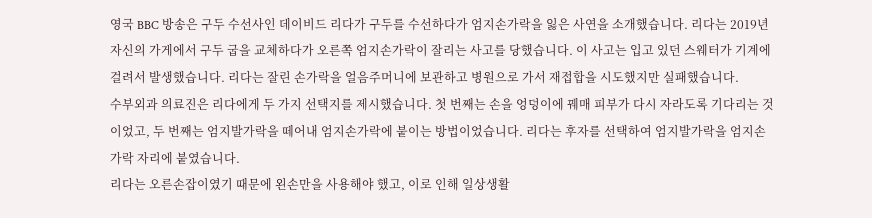영국 BBC 방송은 구두 수선사인 데이비드 리다가 구두를 수선하다가 엄지손가락을 잃은 사연을 소개했습니다. 리다는 2019년 자신의 가게에서 구두 굽을 교체하다가 오른쪽 엄지손가락이 잘리는 사고를 당했습니다. 이 사고는 입고 있던 스웨터가 기계에 걸려서 발생했습니다. 리다는 잘린 손가락을 얼음주머니에 보관하고 병원으로 가서 재접합을 시도했지만 실패했습니다.
수부외과 의료진은 리다에게 두 가지 선택지를 제시했습니다. 첫 번째는 손을 엉덩이에 꿰매 피부가 다시 자라도록 기다리는 것이었고, 두 번째는 엄지발가락을 떼어내 엄지손가락에 붙이는 방법이었습니다. 리다는 후자를 선택하여 엄지발가락을 엄지손가락 자리에 붙였습니다.
리다는 오른손잡이였기 때문에 왼손만을 사용해야 했고, 이로 인해 일상생활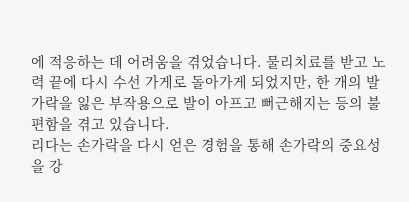에 적응하는 데 어려움을 겪었습니다. 물리치료를 받고 노력 끝에 다시 수선 가게로 돌아가게 되었지만, 한 개의 발가락을 잃은 부작용으로 발이 아프고 뻐근해지는 등의 불편함을 겪고 있습니다.
리다는 손가락을 다시 얻은 경험을 통해 손가락의 중요성을 강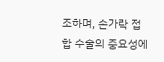조하며, 손가락 접합 수술의 중요성에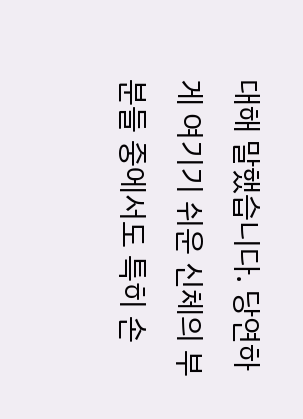대해 말했습니다. 당연하게 여기기 쉬운 신체의 부분들 중에서도 특히 손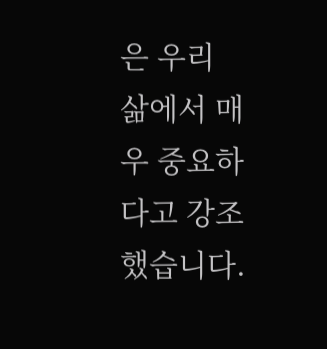은 우리 삶에서 매우 중요하다고 강조했습니다.